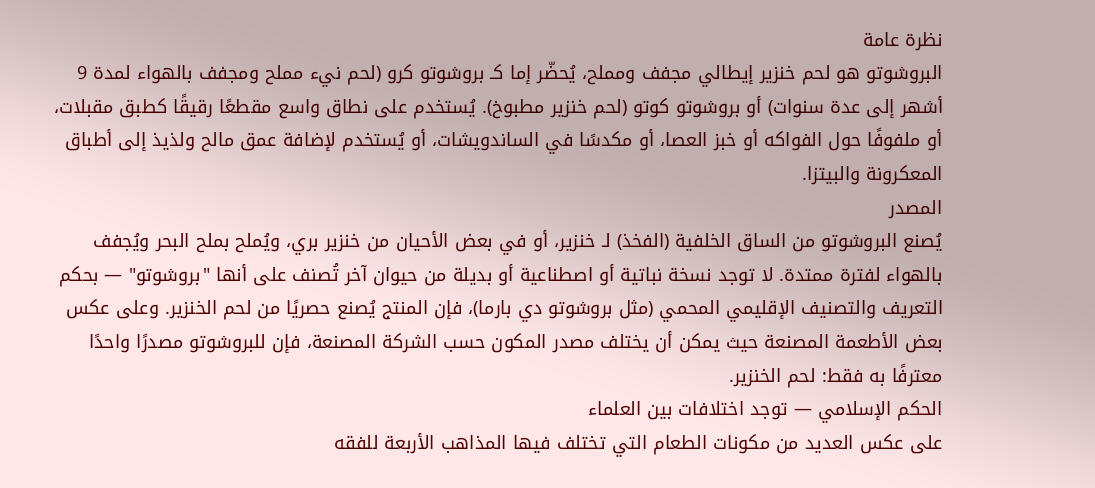نظرة عامة
البروشوتو هو لحم خنزير إيطالي مجفف ومملح، يُحضّر إما كـ بروشوتو كرو (لحم نيء مملح ومجفف بالهواء لمدة 9 أشهر إلى عدة سنوات) أو بروشوتو كوتو (لحم خنزير مطبوخ). يُستخدم على نطاق واسع مقطعًا رقيقًا كطبق مقبلات، أو ملفوفًا حول الفواكه أو خبز العصا، أو مكدسًا في الساندويشات، أو يُستخدم لإضافة عمق مالح ولذيذ إلى أطباق المعكرونة والبيتزا.
المصدر
يُصنع البروشوتو من الساق الخلفية (الفخذ) لـ خنزير، أو في بعض الأحيان من خنزير بري، ويُملح بملح البحر ويُجفف بالهواء لفترة ممتدة. لا توجد نسخة نباتية أو اصطناعية أو بديلة من حيوان آخر تُصنف على أنها "بروشوتو" — بحكم التعريف والتصنيف الإقليمي المحمي (مثل بروشوتو دي بارما)، فإن المنتج يُصنع حصريًا من لحم الخنزير. وعلى عكس بعض الأطعمة المصنعة حيث يمكن أن يختلف مصدر المكون حسب الشركة المصنعة، فإن للبروشوتو مصدرًا واحدًا معترفًا به فقط: لحم الخنزير.
الحكم الإسلامي — توجد اختلافات بين العلماء
على عكس العديد من مكونات الطعام التي تختلف فيها المذاهب الأربعة للفقه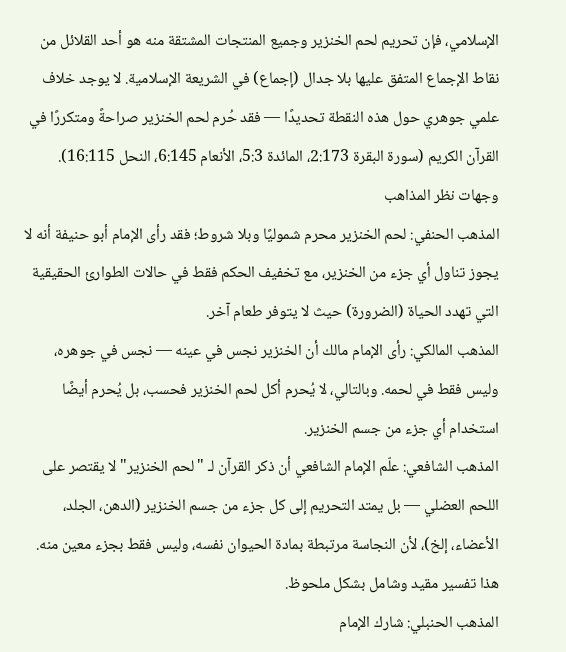الإسلامي، فإن تحريم لحم الخنزير وجميع المنتجات المشتقة منه هو أحد القلائل من نقاط الإجماع المتفق عليها بلا جدال (إجماع) في الشريعة الإسلامية. لا يوجد خلاف علمي جوهري حول هذه النقطة تحديدًا — فقد حُرم لحم الخنزير صراحةً ومتكررًا في القرآن الكريم (سورة البقرة 2:173، المائدة 5:3، الأنعام 6:145، النحل 16:115).
وجهات نظر المذاهب
المذهب الحنفي: لحم الخنزير محرم شموليًا وبلا شروط؛ فقد رأى الإمام أبو حنيفة أنه لا يجوز تناول أي جزء من الخنزير، مع تخفيف الحكم فقط في حالات الطوارئ الحقيقية التي تهدد الحياة (الضرورة) حيث لا يتوفر طعام آخر.
المذهب المالكي: رأى الإمام مالك أن الخنزير نجس في عينه — نجس في جوهره، وليس فقط في لحمه. وبالتالي، لا يُحرم أكل لحم الخنزير فحسب، بل يُحرم أيضًا استخدام أي جزء من جسم الخنزير.
المذهب الشافعي: علّم الإمام الشافعي أن ذكر القرآن لـ "لحم الخنزير" لا يقتصر على اللحم العضلي — بل يمتد التحريم إلى كل جزء من جسم الخنزير (الدهن، الجلد، الأعضاء، إلخ)، لأن النجاسة مرتبطة بمادة الحيوان نفسه، وليس فقط بجزء معين منه. هذا تفسير مقيد وشامل بشكل ملحوظ.
المذهب الحنبلي: شارك الإمام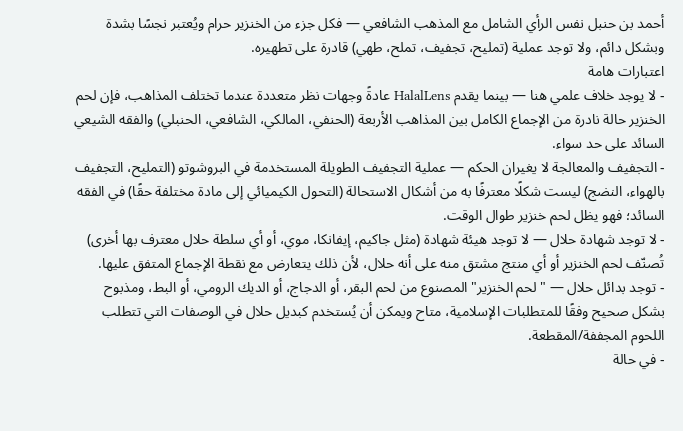أحمد بن حنبل نفس الرأي الشامل مع المذهب الشافعي — فكل جزء من الخنزير حرام ويُعتبر نجسًا بشدة وبشكل دائم، ولا توجد عملية (تمليح، تجفيف، تملح، طهي) قادرة على تطهيره.
اعتبارات هامة
- لا يوجد خلاف علمي هنا — بينما يقدم HalalLens عادةً وجهات نظر متعددة عندما تختلف المذاهب، فإن لحم الخنزير حالة نادرة من الإجماع الكامل بين المذاهب الأربعة (الحنفي، المالكي، الشافعي، الحنبلي) والفقه الشيعي السائد على حد سواء.
- التجفيف والمعالجة لا يغيران الحكم — عملية التجفيف الطويلة المستخدمة في البروشوتو (التمليح، التجفيف بالهواء، النضج) ليست شكلًا معترفًا به من أشكال الاستحالة (التحول الكيميائي إلى مادة مختلفة حقًا) في الفقه السائد؛ فهو يظل لحم خنزير طوال الوقت.
- لا توجد شهادة حلال — لا توجد هيئة شهادة (مثل جاكيم، إيفانكا، موي، أو أي سلطة حلال معترف بها أخرى) تُصنّف لحم الخنزير أو أي منتج مشتق منه على أنه حلال، لأن ذلك يتعارض مع نقطة الإجماع المتفق عليها.
- توجد بدائل حلال — "لحم الخنزير" المصنوع من لحم البقر، أو الدجاج، أو الديك الرومي، أو البط، ومذبوح بشكل صحيح وفقًا للمتطلبات الإسلامية، متاح ويمكن أن يُستخدم كبديل حلال في الوصفات التي تتطلب اللحوم المجففة/المقطعة.
- في حالة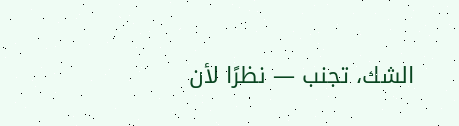الشك، تجنب — نظرًا لأن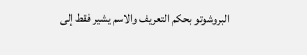البروشوتو بحكم التعريف والاسم يشير فقط إلى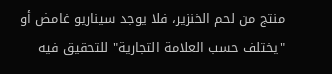منتج من لحم الخنزير، فلا يوجد سيناريو غامض أو "يختلف حسب العلامة التجارية" للتحقيق فيه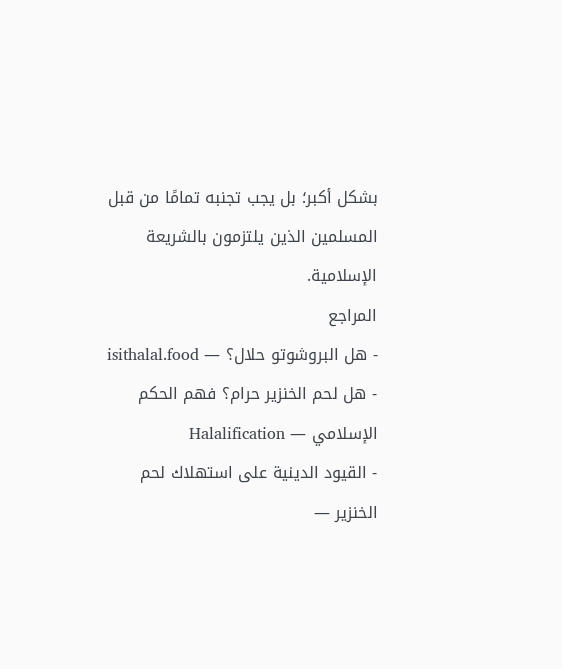بشكل أكبر؛ بل يجب تجنبه تمامًا من قبل المسلمين الذين يلتزمون بالشريعة الإسلامية.
المراجع
- هل البروشوتو حلال؟ — isithalal.food
- هل لحم الخنزير حرام؟ فهم الحكم الإسلامي — Halalification
- القيود الدينية على استهلاك لحم الخنزير —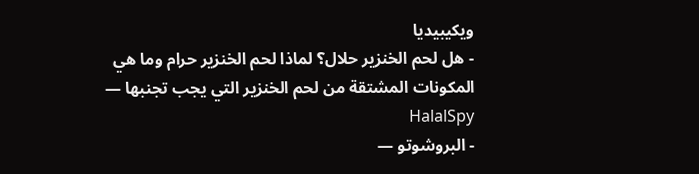ويكيبيديا
- هل لحم الخنزير حلال؟ لماذا لحم الخنزير حرام وما هي المكونات المشتقة من لحم الخنزير التي يجب تجنبها — HalalSpy
- البروشوتو —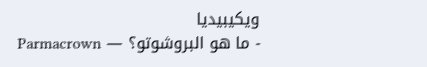ويكيبيديا
- ما هو البروشوتو؟ — Parmacrown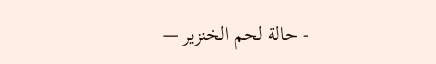- حالة لحم الخنزير —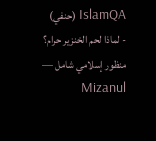IslamQA (حنفي)
- لماذا لحم الخنزير حرام؟ منظور إسلامي شامل — Mizanul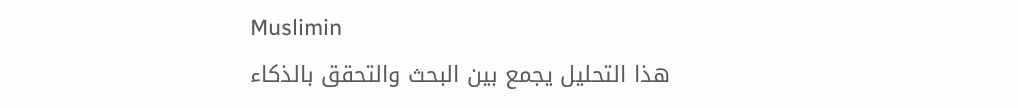Muslimin
هذا التحليل يجمع بين البحث والتحقق بالذكاء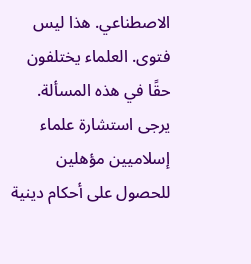الاصطناعي. هذا ليس فتوى. العلماء يختلفون حقًا في هذه المسألة. يرجى استشارة علماء إسلاميين مؤهلين للحصول على أحكام دينية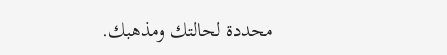محددة لحالتك ومذهبك.